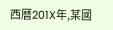西曆201X年,某國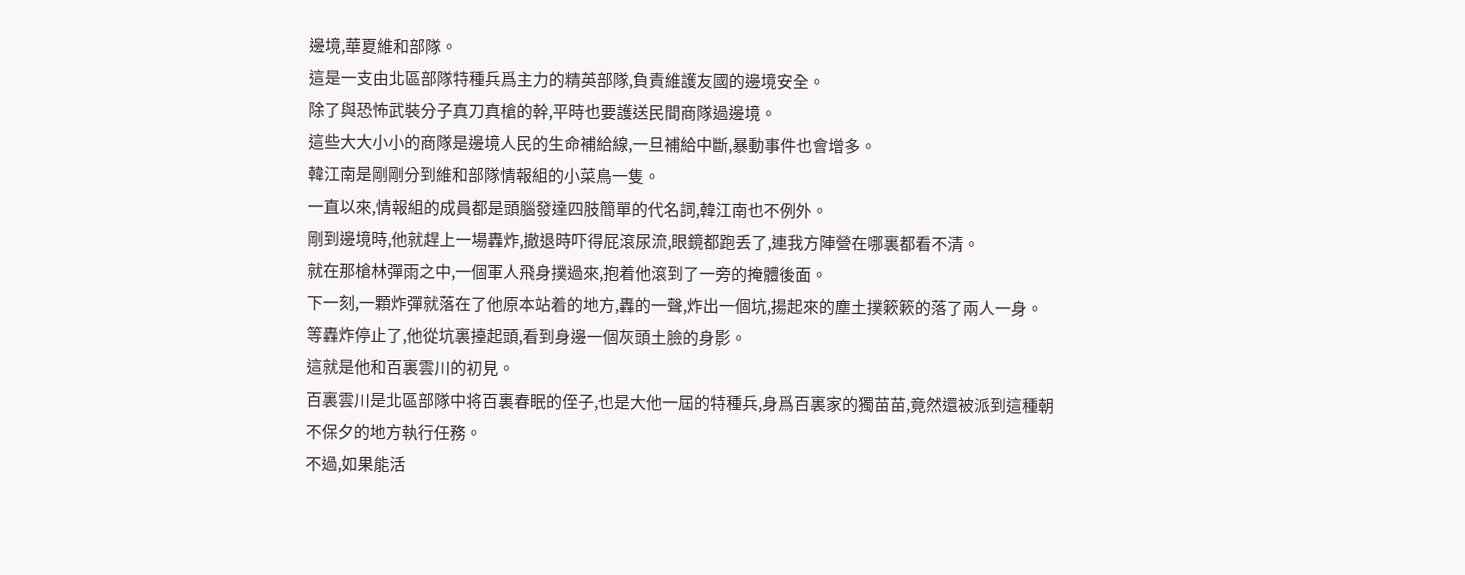邊境,華夏維和部隊。
這是一支由北區部隊特種兵爲主力的精英部隊,負責維護友國的邊境安全。
除了與恐怖武裝分子真刀真槍的幹,平時也要護送民間商隊過邊境。
這些大大小小的商隊是邊境人民的生命補給線,一旦補給中斷,暴動事件也會增多。
韓江南是剛剛分到維和部隊情報組的小菜鳥一隻。
一直以來,情報組的成員都是頭腦發達四肢簡單的代名詞,韓江南也不例外。
剛到邊境時,他就趕上一場轟炸,撤退時吓得屁滾尿流,眼鏡都跑丢了,連我方陣營在哪裏都看不清。
就在那槍林彈雨之中,一個軍人飛身撲過來,抱着他滾到了一旁的掩體後面。
下一刻,一顆炸彈就落在了他原本站着的地方,轟的一聲,炸出一個坑,揚起來的塵土撲簌簌的落了兩人一身。
等轟炸停止了,他從坑裏擡起頭,看到身邊一個灰頭土臉的身影。
這就是他和百裏雲川的初見。
百裏雲川是北區部隊中将百裏春眠的侄子,也是大他一屆的特種兵,身爲百裏家的獨苗苗,竟然還被派到這種朝不保夕的地方執行任務。
不過,如果能活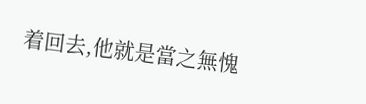着回去,他就是當之無愧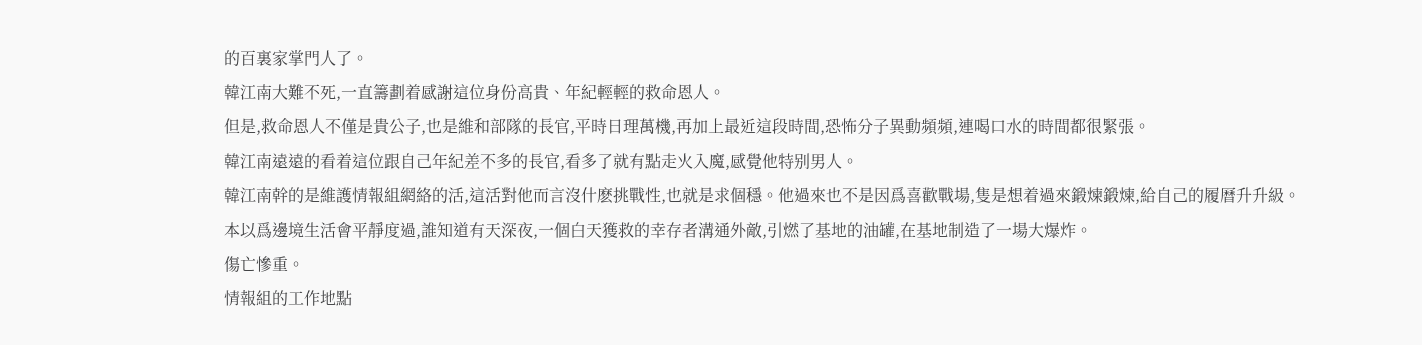的百裏家掌門人了。
韓江南大難不死,一直籌劃着感謝這位身份高貴、年紀輕輕的救命恩人。
但是,救命恩人不僅是貴公子,也是維和部隊的長官,平時日理萬機,再加上最近這段時間,恐怖分子異動頻頻,連喝口水的時間都很緊張。
韓江南遠遠的看着這位跟自己年紀差不多的長官,看多了就有點走火入魔,感覺他特别男人。
韓江南幹的是維護情報組網絡的活,這活對他而言沒什麽挑戰性,也就是求個穩。他過來也不是因爲喜歡戰場,隻是想着過來鍛煉鍛煉,給自己的履曆升升級。
本以爲邊境生活會平靜度過,誰知道有天深夜,一個白天獲救的幸存者溝通外敵,引燃了基地的油罐,在基地制造了一場大爆炸。
傷亡慘重。
情報組的工作地點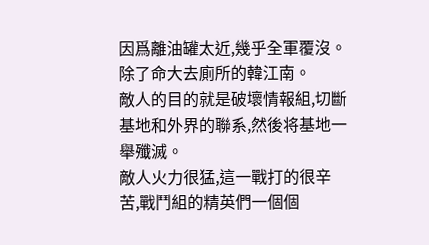因爲離油罐太近,幾乎全軍覆沒。
除了命大去廁所的韓江南。
敵人的目的就是破壞情報組,切斷基地和外界的聯系,然後将基地一舉殲滅。
敵人火力很猛,這一戰打的很辛苦,戰鬥組的精英們一個個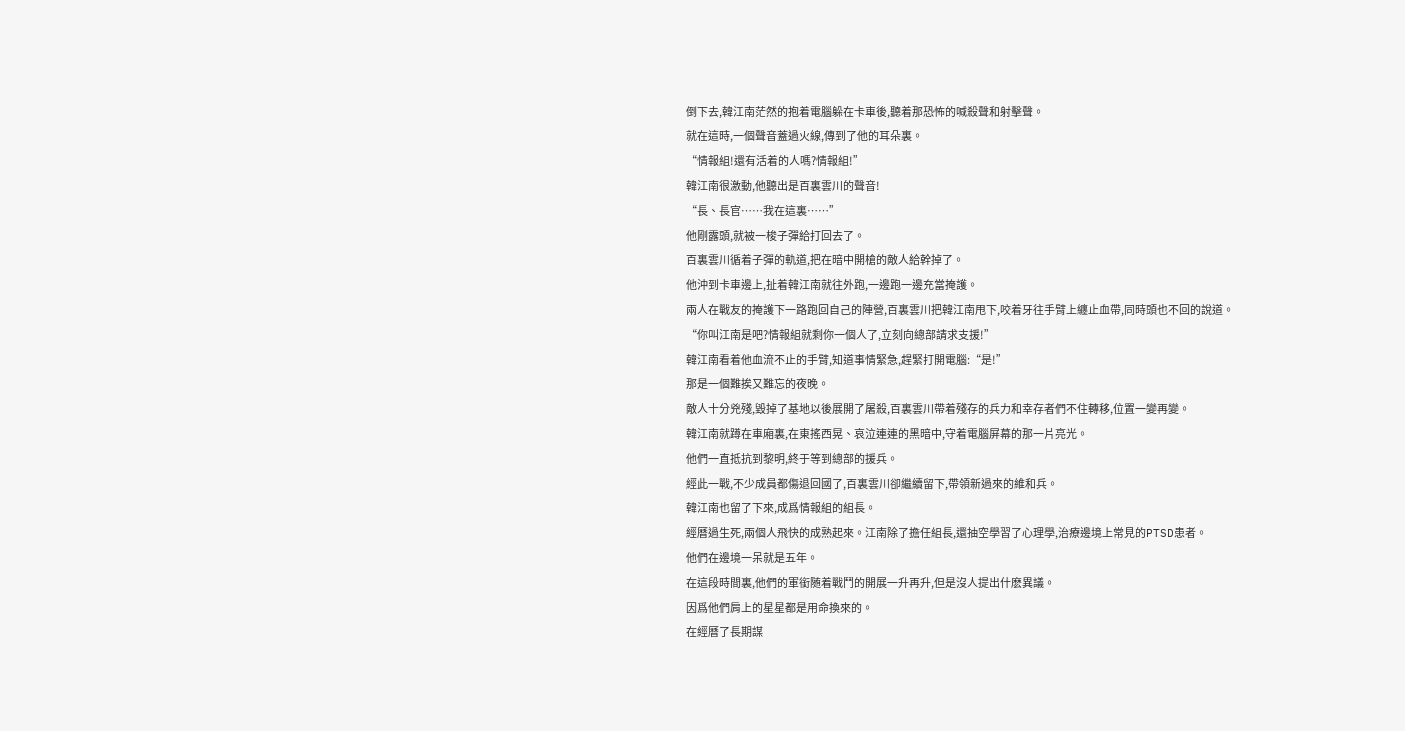倒下去,韓江南茫然的抱着電腦躲在卡車後,聽着那恐怖的喊殺聲和射擊聲。
就在這時,一個聲音蓋過火線,傳到了他的耳朵裏。
“情報組!還有活着的人嗎?情報組!”
韓江南很激動,他聽出是百裏雲川的聲音!
“長、長官……我在這裏……”
他剛露頭,就被一梭子彈給打回去了。
百裏雲川循着子彈的軌道,把在暗中開槍的敵人給幹掉了。
他沖到卡車邊上,扯着韓江南就往外跑,一邊跑一邊充當掩護。
兩人在戰友的掩護下一路跑回自己的陣營,百裏雲川把韓江南甩下,咬着牙往手臂上纏止血帶,同時頭也不回的說道。
“你叫江南是吧?情報組就剩你一個人了,立刻向總部請求支援!”
韓江南看着他血流不止的手臂,知道事情緊急,趕緊打開電腦:“是!”
那是一個難挨又難忘的夜晚。
敵人十分兇殘,毀掉了基地以後展開了屠殺,百裏雲川帶着殘存的兵力和幸存者們不住轉移,位置一變再變。
韓江南就蹲在車廂裏,在東搖西晃、哀泣連連的黑暗中,守着電腦屏幕的那一片亮光。
他們一直抵抗到黎明,終于等到總部的援兵。
經此一戰,不少成員都傷退回國了,百裏雲川卻繼續留下,帶領新過來的維和兵。
韓江南也留了下來,成爲情報組的組長。
經曆過生死,兩個人飛快的成熟起來。江南除了擔任組長,還抽空學習了心理學,治療邊境上常見的PTSD患者。
他們在邊境一呆就是五年。
在這段時間裏,他們的軍銜随着戰鬥的開展一升再升,但是沒人提出什麽異議。
因爲他們肩上的星星都是用命換來的。
在經曆了長期謀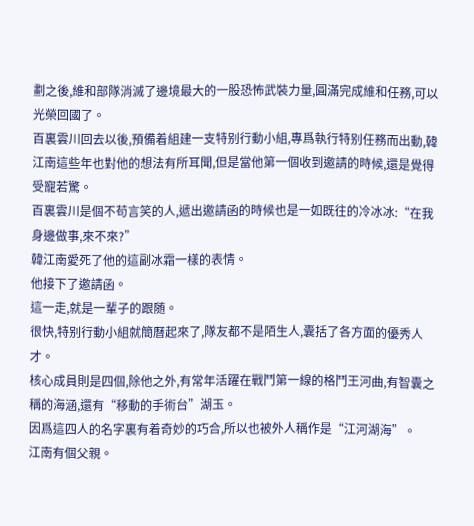劃之後,維和部隊消滅了邊境最大的一股恐怖武裝力量,圓滿完成維和任務,可以光榮回國了。
百裏雲川回去以後,預備着組建一支特别行動小組,專爲執行特别任務而出動,韓江南這些年也對他的想法有所耳聞,但是當他第一個收到邀請的時候,還是覺得受寵若驚。
百裏雲川是個不苟言笑的人,遞出邀請函的時候也是一如既往的冷冰冰:“在我身邊做事,來不來?”
韓江南愛死了他的這副冰霜一樣的表情。
他接下了邀請函。
這一走,就是一輩子的跟随。
很快,特别行動小組就簡曆起來了,隊友都不是陌生人,囊括了各方面的優秀人才。
核心成員則是四個,除他之外,有常年活躍在戰鬥第一線的格鬥王河曲,有智囊之稱的海涵,還有“移動的手術台”湖玉。
因爲這四人的名字裏有着奇妙的巧合,所以也被外人稱作是“江河湖海”。
江南有個父親。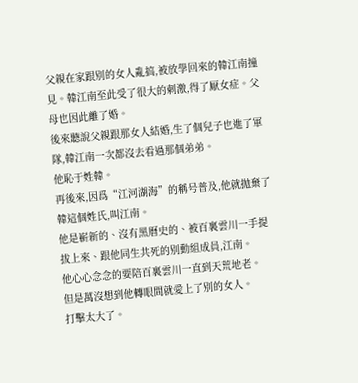父親在家跟别的女人亂搞,被放學回來的韓江南撞見。韓江南至此受了很大的刺激,得了厭女症。父母也因此離了婚。
後來聽說父親跟那女人結婚,生了個兒子也進了軍隊,韓江南一次都沒去看過那個弟弟。
他恥于姓韓。
再後來,因爲“江河湖海”的稱号普及,他就抛棄了韓這個姓氏,叫江南。
他是嶄新的、沒有黑曆史的、被百裏雲川一手提拔上來、跟他同生共死的别動組成員,江南。
他心心念念的要陪百裏雲川一直到天荒地老。
但是萬沒想到他轉眼間就愛上了别的女人。
打擊太大了。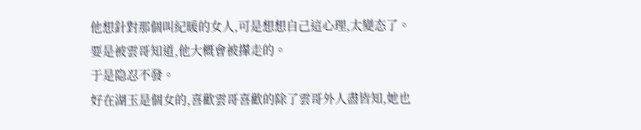他想針對那個叫紀暖的女人,可是想想自己這心理,太變态了。
要是被雲哥知道,他大概會被攆走的。
于是隐忍不發。
好在湖玉是個女的,喜歡雲哥喜歡的除了雲哥外人盡皆知,她也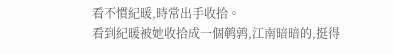看不慣紀暖,時常出手收拾。
看到紀暖被她收拾成一個鹌鹑,江南暗暗的,挺得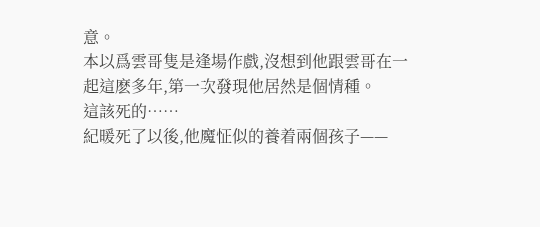意。
本以爲雲哥隻是逢場作戲,沒想到他跟雲哥在一起這麽多年,第一次發現他居然是個情種。
這該死的……
紀暖死了以後,他魔怔似的養着兩個孩子——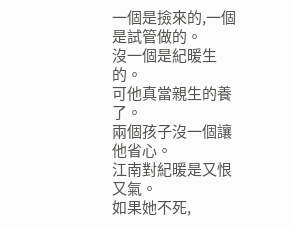一個是撿來的,一個是試管做的。
沒一個是紀暖生的。
可他真當親生的養了。
兩個孩子沒一個讓他省心。
江南對紀暖是又恨又氣。
如果她不死,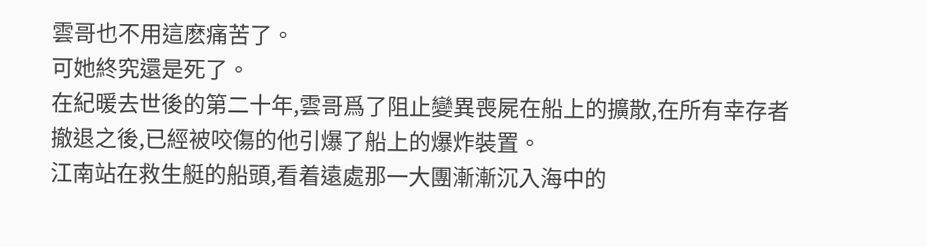雲哥也不用這麽痛苦了。
可她終究還是死了。
在紀暖去世後的第二十年,雲哥爲了阻止變異喪屍在船上的擴散,在所有幸存者撤退之後,已經被咬傷的他引爆了船上的爆炸裝置。
江南站在救生艇的船頭,看着遠處那一大團漸漸沉入海中的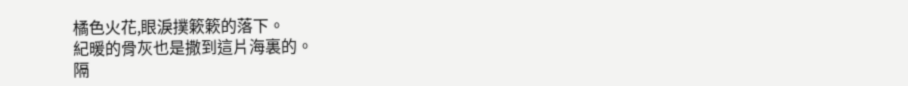橘色火花,眼淚撲簌簌的落下。
紀暖的骨灰也是撒到這片海裏的。
隔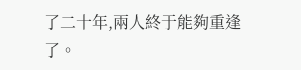了二十年,兩人終于能夠重逢了。